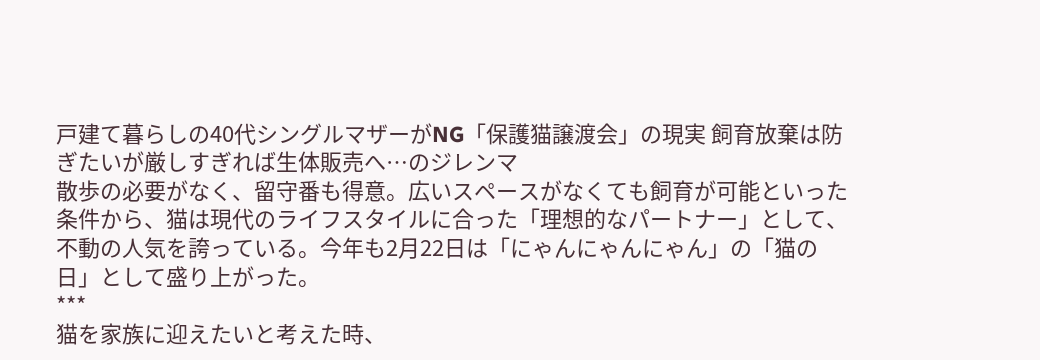戸建て暮らしの40代シングルマザーがNG「保護猫譲渡会」の現実 飼育放棄は防ぎたいが厳しすぎれば生体販売へ…のジレンマ
散歩の必要がなく、留守番も得意。広いスペースがなくても飼育が可能といった条件から、猫は現代のライフスタイルに合った「理想的なパートナー」として、不動の人気を誇っている。今年も2月22日は「にゃんにゃんにゃん」の「猫の日」として盛り上がった。
***
猫を家族に迎えたいと考えた時、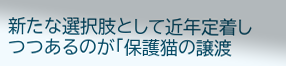新たな選択肢として近年定着しつつあるのが「保護猫の譲渡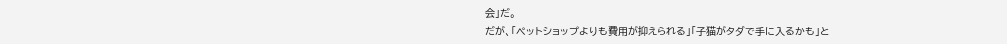会」だ。
だが、「ペットショップよりも費用が抑えられる」「子猫がタダで手に入るかも」と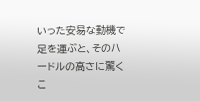いった安易な動機で足を運ぶと、そのハードルの高さに驚くこ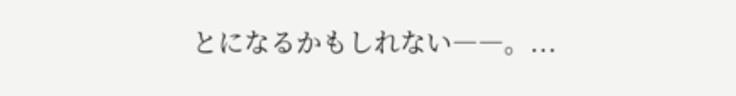とになるかもしれない――。...